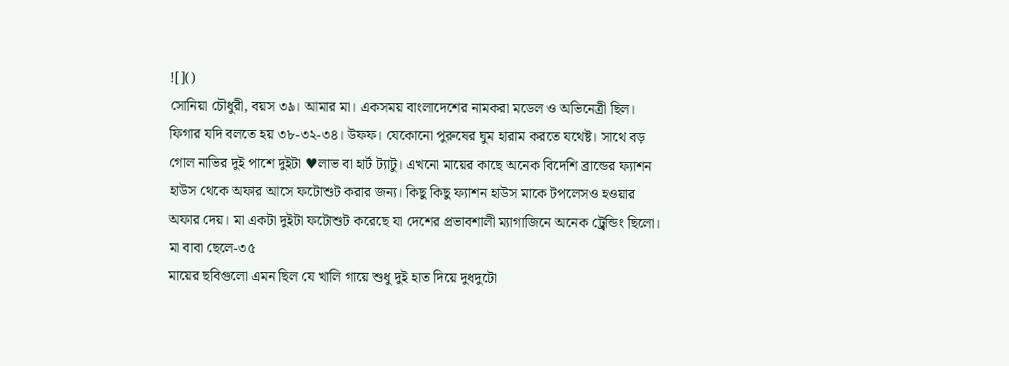![]()
সোনিয়া চৌধুরী, বয়স ৩৯। আমার মা। একসময় বাংলাদেশের নামকরা মডেল ও অভিনেত্রী ছিল। ফিগার যদি বলতে হয় ৩৮-৩২-৩৪। উফফ। যেকোনো পুরুষের ঘুম হারাম করতে যথেষ্ট। সাথে বড় গোল নাভির দুই পাশে দুইটা ♥লাভ বা হার্ট ট্যাটু। এখনো মায়ের কাছে অনেক বিদেশি ব্রান্ডের ফ্যাশন হাউস থেকে অফার আসে ফটোশুট করার জন্য। কিছু কিছু ফ্যাশন হাউস মাকে টপলেসও হওয়ার অফার দেয়। মা একটা দুইটা ফটোশুট করেছে যা দেশের প্রভাবশালী ম্যাগাজিনে অনেক ট্র্বেন্ডিং ছিলো।
মা বাবা ছেলে-৩৫
মায়ের ছবিগুলো এমন ছিল যে খালি গায়ে শুধু দুই হাত দিয়ে দুধদুটো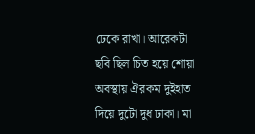ঢেকে রাখা। আরেকটা ছবি ছিল চিত হয়ে শোয়া অবস্থায় ঐরকম দুইহাত দিয়ে দুটো দুধ ঢাকা। মা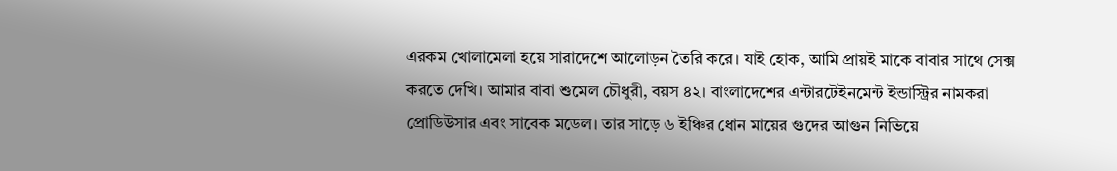এরকম খোলামেলা হয়ে সারাদেশে আলোড়ন তৈরি করে। যাই হোক, আমি প্রায়ই মাকে বাবার সাথে সেক্স করতে দেখি। আমার বাবা শুমেল চৌধুরী, বয়স ৪২। বাংলাদেশের এন্টারটেইনমেন্ট ইন্ডাস্ট্রির নামকরা প্রোডিউসার এবং সাবেক মডেল। তার সাড়ে ৬ ইঞ্চির ধোন মায়ের গুদের আগুন নিভিয়ে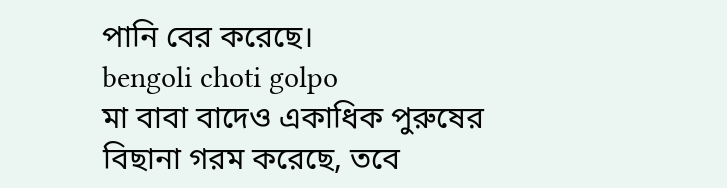পানি বের করেছে।
bengoli choti golpo
মা বাবা বাদেও একাধিক পুরুষের বিছানা গরম করেছে, তবে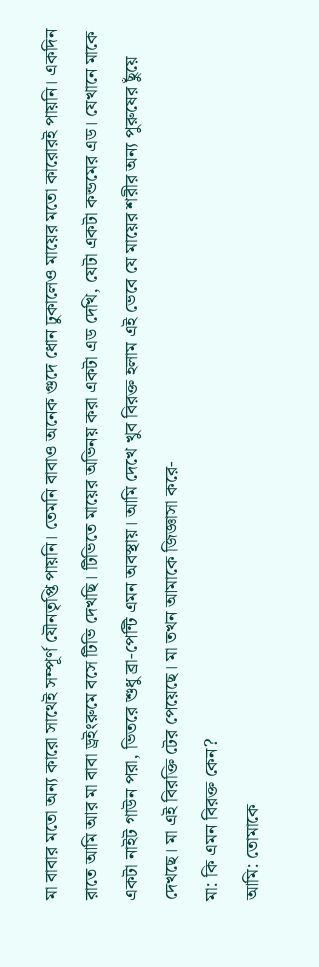মা বাবার মতো অন্য কারো সাথেই সম্পূর্ণ যৌনতৃপ্তি পায়নি। তেমনি বাবাও অনেক গুদে ধোন ঢুকালেও মায়ের মতো কারোরই পায়নি। একদিন রাতে আমি আর মা বাবা ড্রইংরুমে বসে টিভি দেখছি। টিভিতে মায়ের অভিনয় করা একটা এড দেখি, যেটা একটা কন্ডমের এড। যেখানে মাকে একটা নাইট গাউন পরা, ভিতরে শুধু ব্রা-পেন্টি এমন অবস্থায়। আমি দেখে খুব বিরক্ত হলাম এই ভেবে যে মায়ের শরীর অন্য পুরুষের ছুঁয়ে দেখছে। মা এই বিরক্তি টের পেয়েছে। মা তখন আমাকে জিজ্ঞাসা করে-
মা: কি এমন বিরক্ত কেন?
আমি: তোমাকে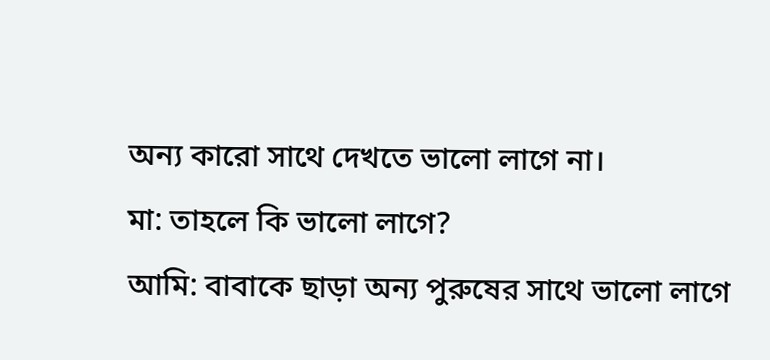অন্য কারো সাথে দেখতে ভালো লাগে না।
মা: তাহলে কি ভালো লাগে?
আমি: বাবাকে ছাড়া অন্য পুরুষের সাথে ভালো লাগে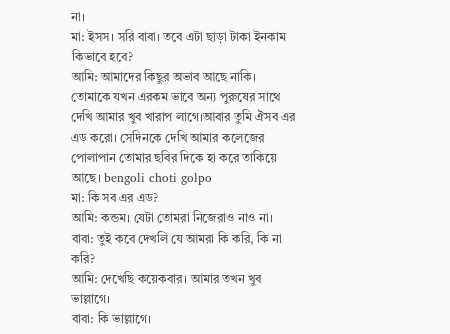না।
মা: ইসস। সরি বাবা। তবে এটা ছাড়া টাকা ইনকাম কিভাবে হবে?
আমি: আমাদের কিছুর অভাব আছে নাকি। তোমাকে যখন এরকম ভাবে অন্য পুরুষের সাথে দেখি আমার খুব খারাপ লাগে।আবার তুমি ঐসব এর এড করো। সেদিনকে দেখি আমার কলেজের পোলাপান তোমার ছবির দিকে হা করে তাকিয়ে আছে। bengoli choti golpo
মা: কি সব এর এড?
আমি: কন্ডম। যেটা তোমরা নিজেরাও নাও না।
বাবা: তুই কবে দেখলি যে আমরা কি করি, কি না করি?
আমি: দেখেছি কয়েকবার। আমার তখন খুব ভাল্লাগে।
বাবা: কি ভাল্লাগে।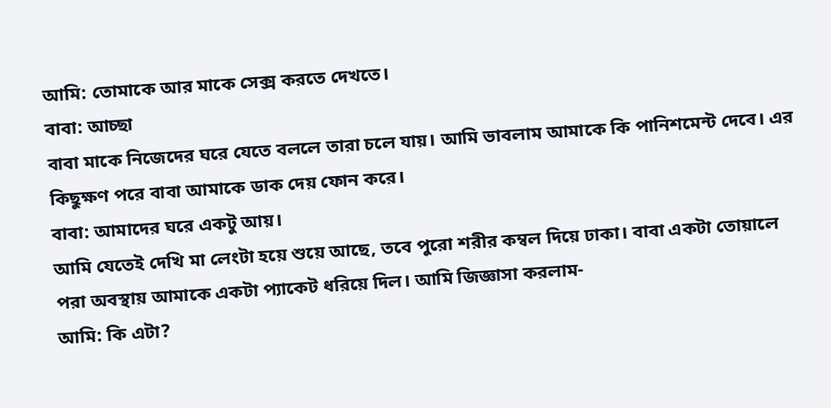আমি: তোমাকে আর মাকে সেক্স করতে দেখতে।
বাবা: আচ্ছা
বাবা মাকে নিজেদের ঘরে যেতে বললে তারা চলে যায়। আমি ভাবলাম আমাকে কি পানিশমেন্ট দেবে। এর কিছুক্ষণ পরে বাবা আমাকে ডাক দেয় ফোন করে।
বাবা: আমাদের ঘরে একটু আয়।
আমি যেতেই দেখি মা লেংটা হয়ে শুয়ে আছে, তবে পুরো শরীর কম্বল দিয়ে ঢাকা। বাবা একটা তোয়ালে পরা অবস্থায় আমাকে একটা প্যাকেট ধরিয়ে দিল। আমি জিজ্ঞাসা করলাম-
আমি: কি এটা?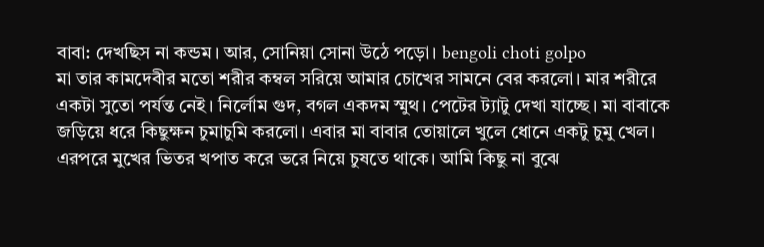বাবা: দেখছিস না কন্ডম। আর, সোনিয়া সোনা উঠে পড়ো। bengoli choti golpo
মা তার কামদেবীর মতো শরীর কম্বল সরিয়ে আমার চোখের সামনে বের করলো। মার শরীরে একটা সুতো পর্যন্ত নেই। নির্লোম গুদ, বগল একদম স্মুথ। পেটের ট্যাটু দেখা যাচ্ছে। মা বাবাকে জড়িয়ে ধরে কিছুক্ষন চুমাচুমি করলো। এবার মা বাবার তোয়ালে খুলে ধোনে একটু চুমু খেল। এরপরে মুখের ভিতর খপাত করে ভরে নিয়ে চুষতে থাকে। আমি কিছু না বুঝে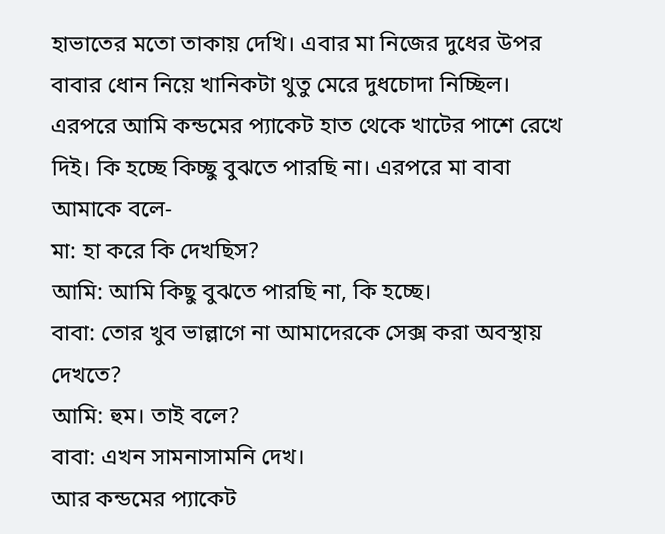হাভাতের মতো তাকায় দেখি। এবার মা নিজের দুধের উপর বাবার ধোন নিয়ে খানিকটা থুতু মেরে দুধচোদা নিচ্ছিল। এরপরে আমি কন্ডমের প্যাকেট হাত থেকে খাটের পাশে রেখে দিই। কি হচ্ছে কিচ্ছু বুঝতে পারছি না। এরপরে মা বাবা আমাকে বলে-
মা: হা করে কি দেখছিস?
আমি: আমি কিছু বুঝতে পারছি না, কি হচ্ছে।
বাবা: তোর খুব ভাল্লাগে না আমাদেরকে সেক্স করা অবস্থায় দেখতে?
আমি: হুম। তাই বলে?
বাবা: এখন সামনাসামনি দেখ।
আর কন্ডমের প্যাকেট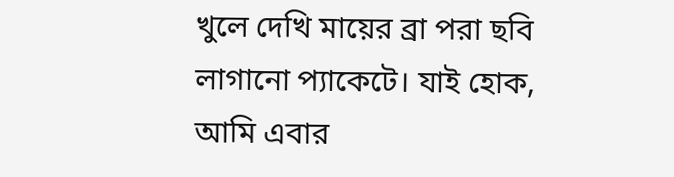খুলে দেখি মায়ের ব্রা পরা ছবি লাগানো প্যাকেটে। যাই হোক, আমি এবার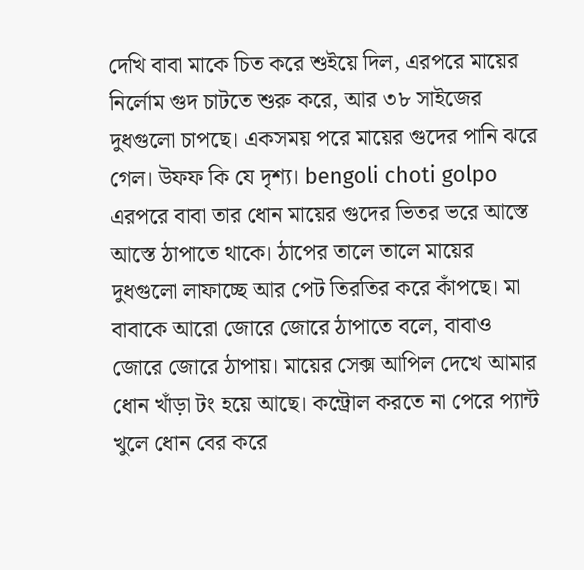দেখি বাবা মাকে চিত করে শুইয়ে দিল, এরপরে মায়ের নির্লোম গুদ চাটতে শুরু করে, আর ৩৮ সাইজের দুধগুলো চাপছে। একসময় পরে মায়ের গুদের পানি ঝরে গেল। উফফ কি যে দৃশ্য। bengoli choti golpo
এরপরে বাবা তার ধোন মায়ের গুদের ভিতর ভরে আস্তে আস্তে ঠাপাতে থাকে। ঠাপের তালে তালে মায়ের দুধগুলো লাফাচ্ছে আর পেট তিরতির করে কাঁপছে। মা বাবাকে আরো জোরে জোরে ঠাপাতে বলে, বাবাও জোরে জোরে ঠাপায়। মায়ের সেক্স আপিল দেখে আমার ধোন খাঁড়া টং হয়ে আছে। কন্ট্রোল করতে না পেরে প্যান্ট খুলে ধোন বের করে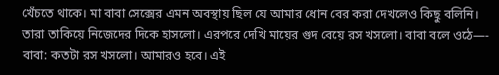খেঁচতে থাকে। মা বাবা সেক্সের এমন অবস্থায় ছিল যে আমার ধোন বের করা দেখলেও কিছু বলিনি। তারা তাকিয়ে নিজেদের দিকে হাসলো। এরপরে দেখি মায়ের গুদ বেয়ে রস খসলো। বাবা বলে ওঠে—-
বাবা: কতটা রস খসলো। আমারও হবে। এই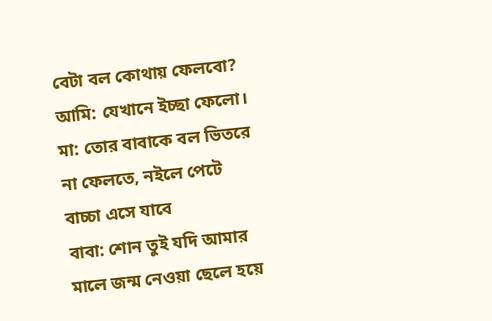বেটা বল কোথায় ফেলবো?
আমি: যেখানে ইচ্ছা ফেলো।
মা: তোর বাবাকে বল ভিতরে না ফেলতে, নইলে পেটে বাচ্চা এসে যাবে
বাবা: শোন তুই যদি আমার মালে জন্ম নেওয়া ছেলে হয়ে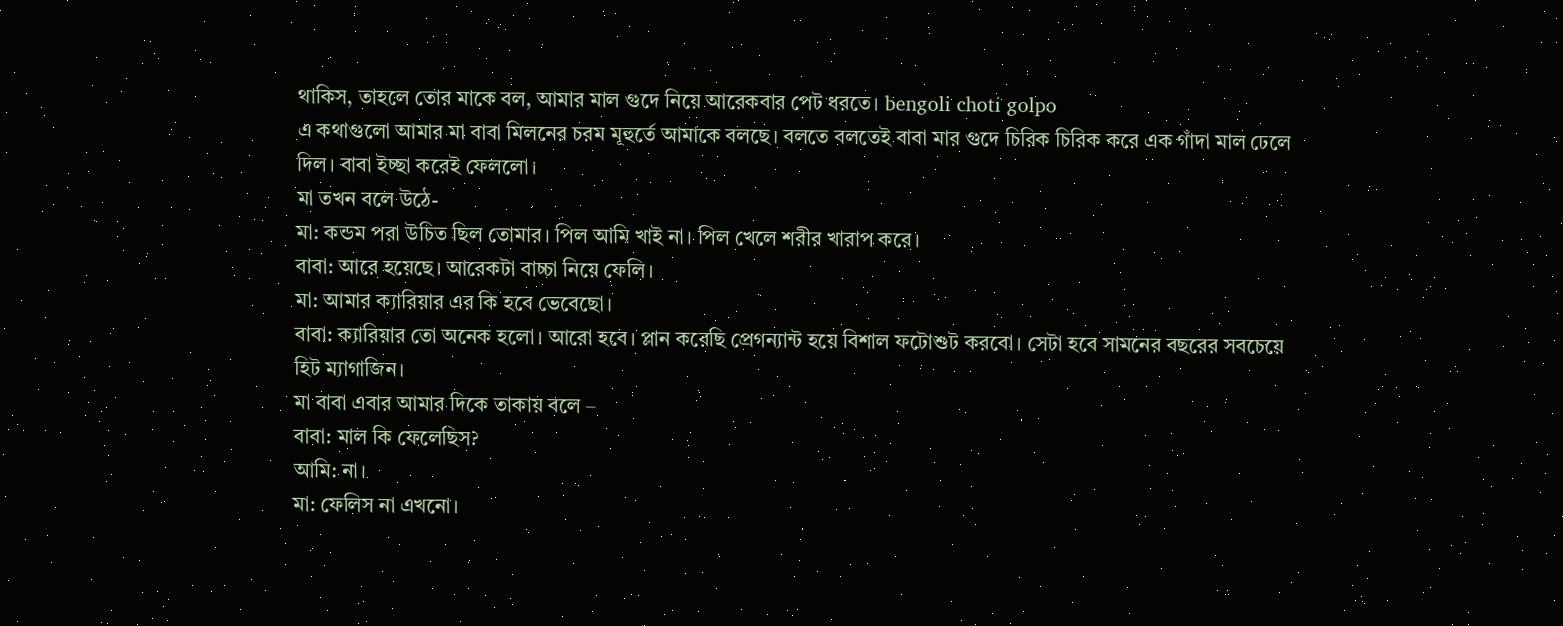থাকিস, তাহলে তোর মাকে বল, আমার মাল গুদে নিয়ে আরেকবার পেট ধরতে। bengoli choti golpo
এ কথাগুলো আমার মা বাবা মিলনের চরম মূহুর্তে আমাকে বলছে। বলতে বলতেই বাবা মার গুদে চিরিক চিরিক করে এক গাঁদা মাল ঢেলে দিল। বাবা ইচ্ছা করেই ফেললো।
মা তখন বলে উঠে-
মা: কন্ডম পরা উচিত ছিল তোমার। পিল আমি খাই না। পিল খেলে শরীর খারাপ করে।
বাবা: আরে হয়েছে। আরেকটা বাচ্চা নিয়ে ফেলি।
মা: আমার ক্যারিয়ার এর কি হবে ভেবেছো।
বাবা: ক্যারিয়ার তো অনেক হলো। আরো হবে। প্লান করেছি প্রেগন্যান্ট হয়ে বিশাল ফটোশুট করবো। সেটা হবে সামনের বছরের সবচেয়ে হিট ম্যাগাজিন।
মা বাবা এবার আমার দিকে তাকায় বলে –
বাবা: মাল কি ফেলেছিস?
আমি: না।
মা: ফেলিস না এখনো।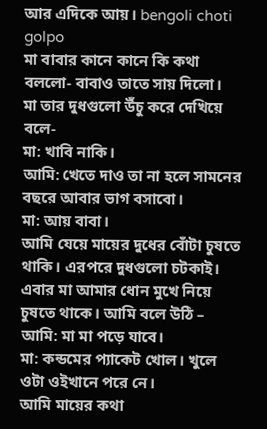আর এদিকে আয়। bengoli choti golpo
মা বাবার কানে কানে কি কথা বললো- বাবাও তাতে সায় দিলো।
মা তার দুধগুলো উঁচু করে দেখিয়ে বলে-
মা: খাবি নাকি।
আমি: খেতে দাও তা না হলে সামনের বছরে আবার ভাগ বসাবো।
মা: আয় বাবা।
আমি যেয়ে মায়ের দুধের বোঁটা চুষতে থাকি। এরপরে দুধগুলো চটকাই। এবার মা আমার ধোন মুখে নিয়ে চুষতে থাকে। আমি বলে উঠি –
আমি: মা মা পড়ে যাবে।
মা: কন্ডমের প্যাকেট খোল। খুলে ওটা ওইখানে পরে নে।
আমি মায়ের কথা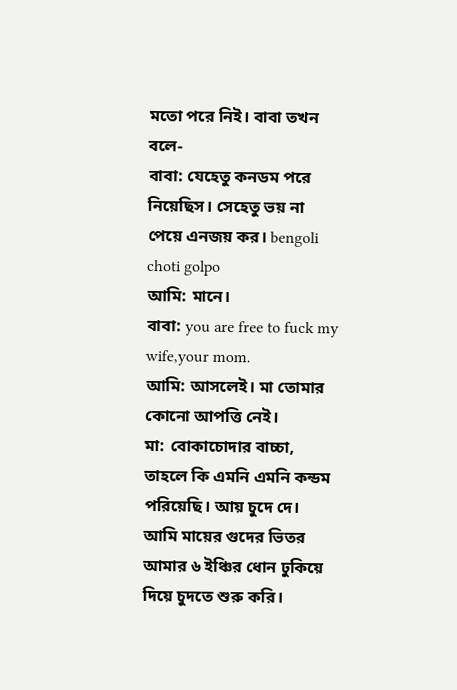মতো পরে নিই। বাবা তখন বলে-
বাবা: যেহেতু কনডম পরে নিয়েছিস। সেহেতু ভয় না পেয়ে এনজয় কর। bengoli choti golpo
আমি: মানে।
বাবা: you are free to fuck my wife,your mom.
আমি: আসলেই। মা তোমার কোনো আপত্তি নেই।
মা: বোকাচোদার বাচ্চা, তাহলে কি এমনি এমনি কন্ডম পরিয়েছি। আয় চুদে দে।
আমি মায়ের গুদের ভিতর আমার ৬ ইঞ্চির ধোন ঢুকিয়ে দিয়ে চুদতে শুরু করি।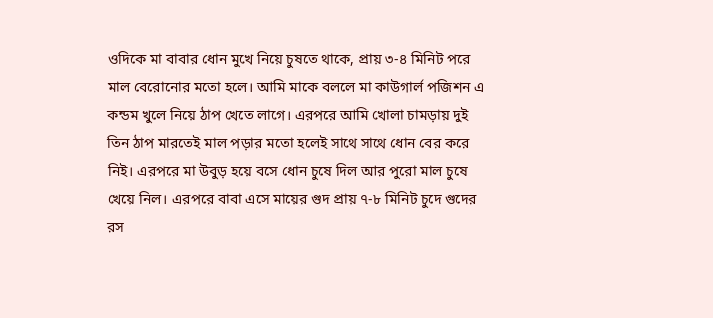ওদিকে মা বাবার ধোন মুখে নিয়ে চুষতে থাকে, প্রায় ৩-৪ মিনিট পরে মাল বেরোনোর মতো হলে। আমি মাকে বললে মা কাউগার্ল পজিশন এ কন্ডম খুলে নিয়ে ঠাপ খেতে লাগে। এরপরে আমি খোলা চামড়ায় দুই তিন ঠাপ মারতেই মাল পড়ার মতো হলেই সাথে সাথে ধোন বের করে নিই। এরপরে মা উবুড় হয়ে বসে ধোন চুষে দিল আর পুরো মাল চুষে খেয়ে নিল। এরপরে বাবা এসে মায়ের গুদ প্রায় ৭-৮ মিনিট চুদে গুদের রস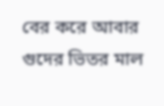বের করে আবার গুদের ভিতর মাল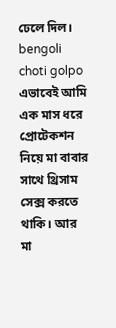ঢেলে দিল। bengoli choti golpo
এভাবেই আমি এক মাস ধরে প্রোটেকশন নিয়ে মা বাবার সাথে থ্রিসাম সেক্স করতে থাকি। আর মা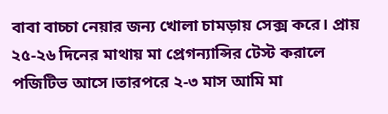বাবা বাচ্চা নেয়ার জন্য খোলা চামড়ায় সেক্স করে। প্রায় ২৫-২৬ দিনের মাথায় মা প্রেগন্যান্সির টেস্ট করালে পজিটিভ আসে।তারপরে ২-৩ মাস আমি মা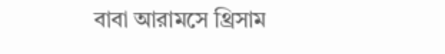বাবা আরামসে থ্রিসাম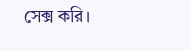সেক্স করি।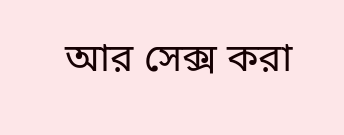আর সেক্স করা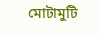মোটামুটি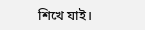শিখে যাই।